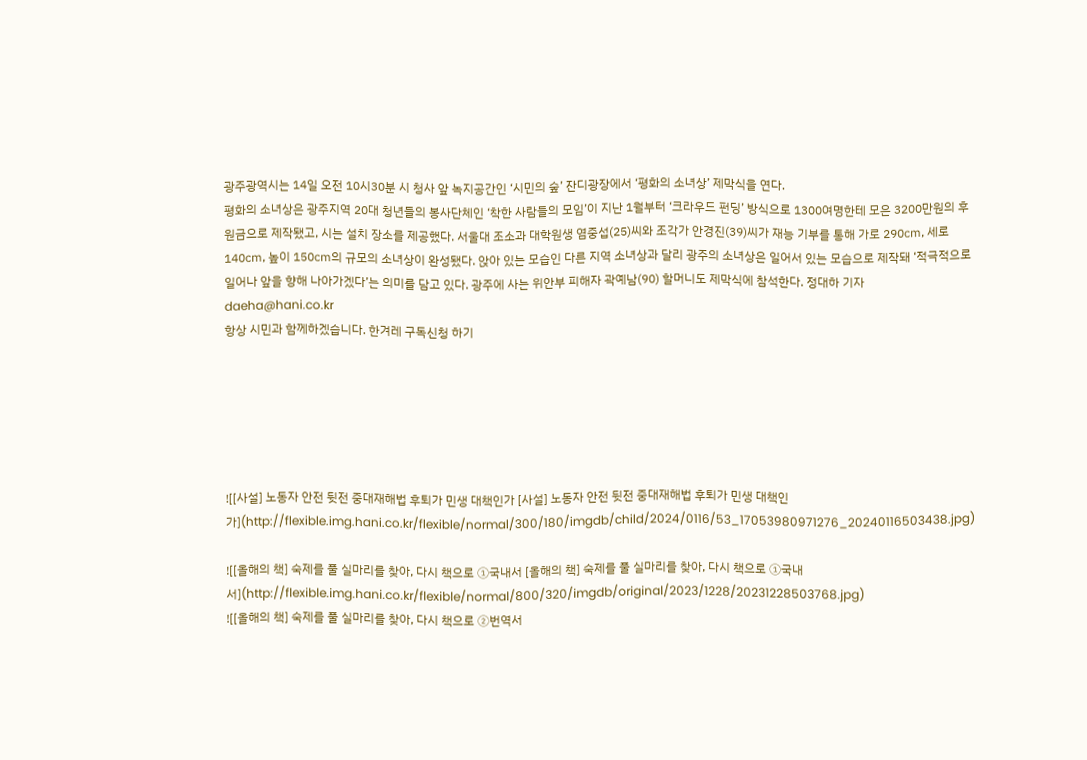광주광역시는 14일 오전 10시30분 시 청사 앞 녹지공간인 ‘시민의 숲’ 잔디광장에서 ‘평화의 소녀상’ 제막식을 연다.
평화의 소녀상은 광주지역 20대 청년들의 봉사단체인 ‘착한 사람들의 모임’이 지난 1월부터 ‘크라우드 펀딩’ 방식으로 1300여명한테 모은 3200만원의 후원금으로 제작됐고, 시는 설치 장소를 제공했다. 서울대 조소과 대학원생 염중섭(25)씨와 조각가 안경진(39)씨가 재능 기부를 통해 가로 290㎝, 세로 140㎝, 높이 150㎝의 규모의 소녀상이 완성됐다. 앉아 있는 모습인 다른 지역 소녀상과 달리 광주의 소녀상은 일어서 있는 모습으로 제작돼 ‘적극적으로 일어나 앞을 향해 나아가겠다’는 의미를 담고 있다. 광주에 사는 위안부 피해자 곽예남(90) 할머니도 제막식에 참석한다. 정대하 기자 daeha@hani.co.kr
항상 시민과 함께하겠습니다. 한겨레 구독신청 하기






![[사설] 노동자 안전 뒷전 중대재해법 후퇴가 민생 대책인가 [사설] 노동자 안전 뒷전 중대재해법 후퇴가 민생 대책인가](http://flexible.img.hani.co.kr/flexible/normal/300/180/imgdb/child/2024/0116/53_17053980971276_20240116503438.jpg)

![[올해의 책] 숙제를 풀 실마리를 찾아, 다시 책으로 ①국내서 [올해의 책] 숙제를 풀 실마리를 찾아, 다시 책으로 ①국내서](http://flexible.img.hani.co.kr/flexible/normal/800/320/imgdb/original/2023/1228/20231228503768.jpg)
![[올해의 책] 숙제를 풀 실마리를 찾아, 다시 책으로 ②번역서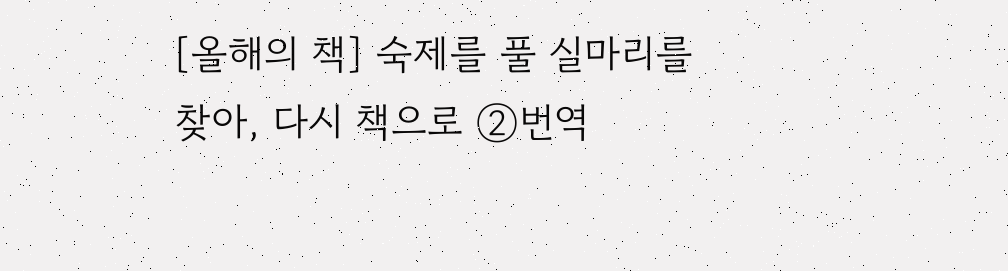[올해의 책] 숙제를 풀 실마리를 찾아, 다시 책으로 ②번역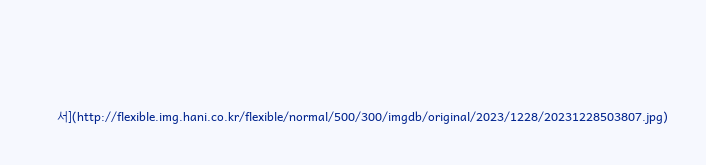서](http://flexible.img.hani.co.kr/flexible/normal/500/300/imgdb/original/2023/1228/20231228503807.jpg)